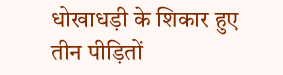धोखाधड़ी के शिकार हुए तीन पीड़ितों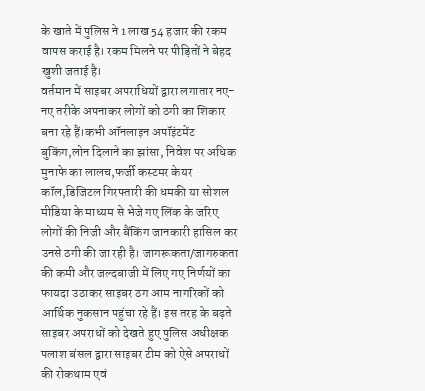के खाते में पुलिस ने 1 लाख 54 हजार की रकम वापस कराई है। रकम मिलने पर पीड़ितों ने बेहद खुशी जताई है।
वर्तमान में साइबर अपराधियों द्वारा लगातार नए-नए तरीके अपनाकर लोगों को ठगी का शिकार बना रहे हैं।कभी ऑनलाइन अपॉइंटमेंट बुकिंग,लोन दिलाने का झांसा, निवेश पर अधिक मुनाफे का लालच,फर्जी कस्टमर केयर कॉल,डिजिटल गिरफ्तारी की धमकी या सोशल मीडिया के माध्यम से भेजे गए लिंक के जरिए लोगों की निजी और बैंकिंग जानकारी हासिल कर उनसे ठगी की जा रही है। जागरूकता/जागरुकता की कमी और जल्दबाजी में लिए गए निर्णयों का फायदा उठाकर साइबर ठग आम नागरिकों को आर्थिक नुकसान पहुंचा रहे हैं। इस तरह के बढ़ते साइबर अपराधों को देखते हुए पुलिस अधीक्षक पलाश बंसल द्वारा साइबर टीम को ऐसे अपराधों की रोकथाम एवं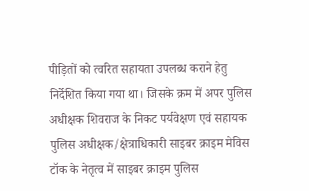पीड़ितों को त्वरित सहायता उपलब्ध कराने हेतु निर्देशित किया गया था। जिसके क्रम में अपर पुलिस अधीक्षक शिवराज के निकट पर्यवेक्षण एवं सहायक पुलिस अधीक्षक/क्षेत्राधिकारी साइबर क्राइम मेविस टॉक के नेतृत्व में साइबर क्राइम पुलिस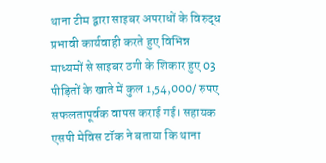थाना टीम द्वारा साइबर अपराधों के विरुद्ध प्रभावी कार्यवाही करते हुए विभिन्न माध्यमों से साइबर ठगी के शिकार हुए 03 पीड़ितों के खाते में कुल 1,54,000/ रुपए सफलतापूर्वक वापस कराई गई। सहायक एसपी मेविस टॉक ने बताया कि थाना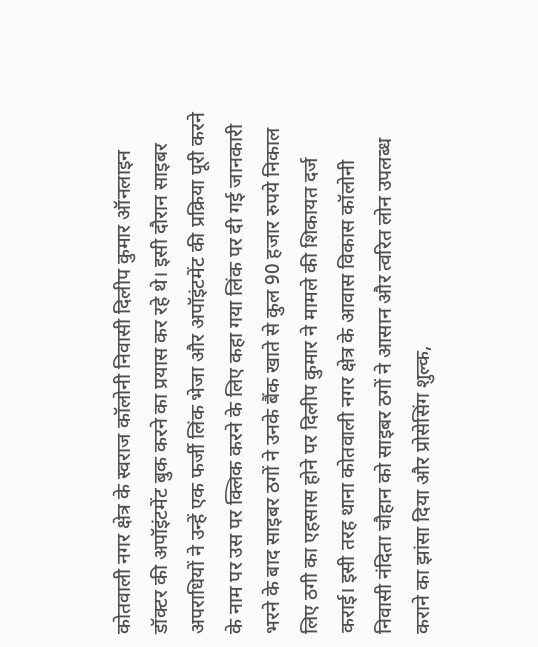कोतवाली नगर क्षेत्र के स्वराज कॉलोनी निवासी दिलीप कुमार ऑनलाइन डॉक्टर की अपॉइंटमेंट बुक करने का प्रयास कर रहे थे। इसी दौरान साइबर अपराधियों ने उन्हें एक फर्जी लिंक भेजा और अपॉइंटमेंट की प्रक्रिया पूरी करने के नाम पर उस पर क्लिक करने के लिए कहा गया लिंक पर दी गई जानकारी भरने के बाद साइबर ठगों ने उनके बैंक खाते से कुल 90 हजार रुपये निकाल लिए ठगी का एहसास होने पर दिलीप कुमार ने मामले की शिकायत दर्ज कराई। इसी तरह थाना कोतवाली नगर क्षेत्र के आवास विकास कॉलोनी निवासी नंदिता चौहान को साइबर ठगों ने आसान और त्वरित लोन उपलब्ध कराने का झांसा दिया और प्रोसेसिंग शुल्क,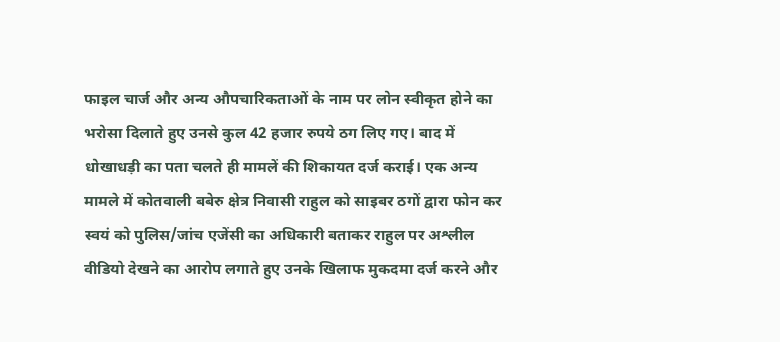फाइल चार्ज और अन्य औपचारिकताओं के नाम पर लोन स्वीकृत होने का भरोसा दिलाते हुए उनसे कुल 42 हजार रुपये ठग लिए गए। बाद में धोखाधड़ी का पता चलते ही मामलें की शिकायत दर्ज कराई। एक अन्य मामले में कोतवाली बबेरु क्षेत्र निवासी राहुल को साइबर ठगों द्वारा फोन कर स्वयं को पुलिस/जांच एजेंसी का अधिकारी बताकर राहुल पर अश्लील वीडियो देखने का आरोप लगाते हुए उनके खिलाफ मुकदमा दर्ज करने और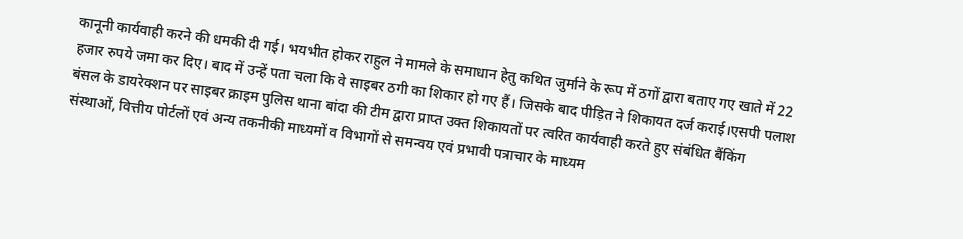कानूनी कार्यवाही करने की धमकी दी गई। भयभीत होकर राहुल ने मामले के समाधान हेतु कथित जुर्माने के रूप में ठगों द्वारा बताए गए खाते में 22 हजार रुपये जमा कर दिए। बाद में उन्हें पता चला कि वे साइबर ठगी का शिकार हो गए हैं। जिसके बाद पीड़ित ने शिकायत दर्ज कराई।एसपी पलाश बंसल के डायरेक्शन पर साइबर क्राइम पुलिस थाना बांदा की टीम द्वारा प्राप्त उक्त शिकायतों पर त्वरित कार्यवाही करते हुए संबंधित बैंकिंग संस्थाओं, वित्तीय पोर्टलों एवं अन्य तकनीकी माध्यमों व विभागों से समन्वय एवं प्रभावी पत्राचार के माध्यम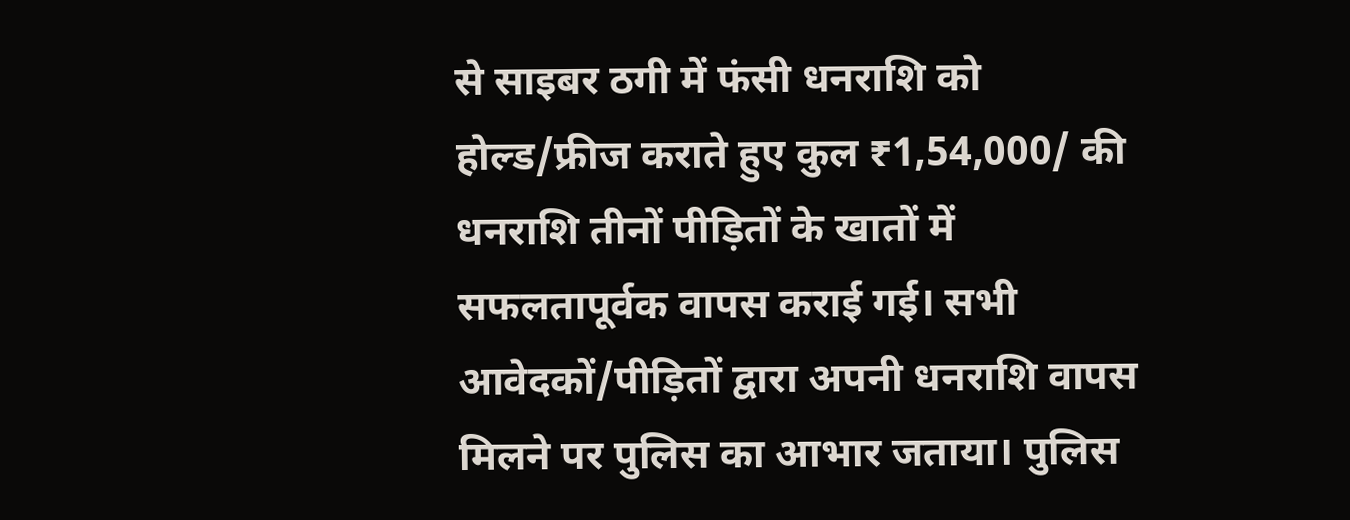से साइबर ठगी में फंसी धनराशि को होल्ड/फ्रीज कराते हुए कुल ₹1,54,000/ की धनराशि तीनों पीड़ितों के खातों में सफलतापूर्वक वापस कराई गई। सभी आवेदकों/पीड़ितों द्वारा अपनी धनराशि वापस मिलने पर पुलिस का आभार जताया। पुलिस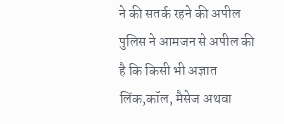ने की सतर्क रहने की अपील
पुलिस ने आमजन से अपील की है कि किसी भी अज्ञात लिंक,कॉल, मैसेज अथवा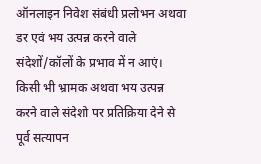ऑनलाइन निवेश संबंधी प्रलोभन अथवा डर एवं भय उत्पन्न करने वाले संदेशों/कॉलों के प्रभाव में न आएं। किसी भी भ्रामक अथवा भय उत्पन्न करने वाले संदेशो पर प्रतिक्रिया देने से पूर्व सत्यापन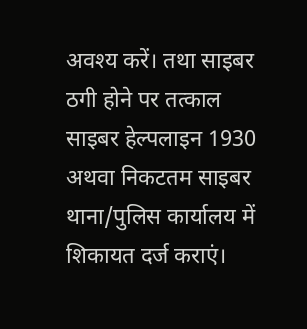अवश्य करें। तथा साइबर ठगी होने पर तत्काल साइबर हेल्पलाइन 1930 अथवा निकटतम साइबर थाना/पुलिस कार्यालय में शिकायत दर्ज कराएं।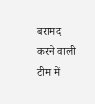बरामद करने वाली टीम में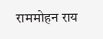राममोहन राय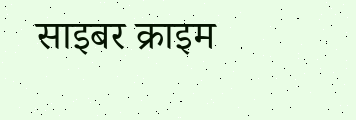साइबर क्राइम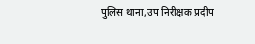पुलिस थाना,उप निरीक्षक प्रदीप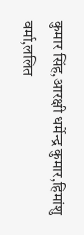कुमार सिंह,आरक्षी धर्मेन्द्र कुमार,हिमांशु वर्मा,ललित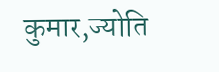कुमार,ज्योति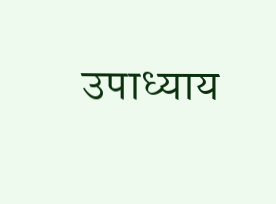उपाध्याय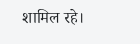शामिल रहे।